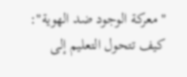"معركة الوجود ضد الهوية": كيف تتحول التعليم إلى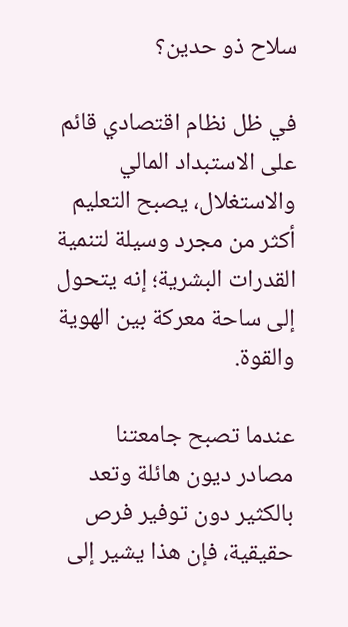سلاح ذو حدين؟

في ظل نظام اقتصادي قائم على الاستبداد المالي والاستغلال، يصبح التعليم أكثر من مجرد وسيلة لتنمية القدرات البشرية؛ إنه يتحول إلى ساحة معركة بين الهوية والقوة.

عندما تصبح جامعتنا مصادر ديون هائلة وتعد بالكثير دون توفير فرص حقيقية، فإن هذا يشير إلى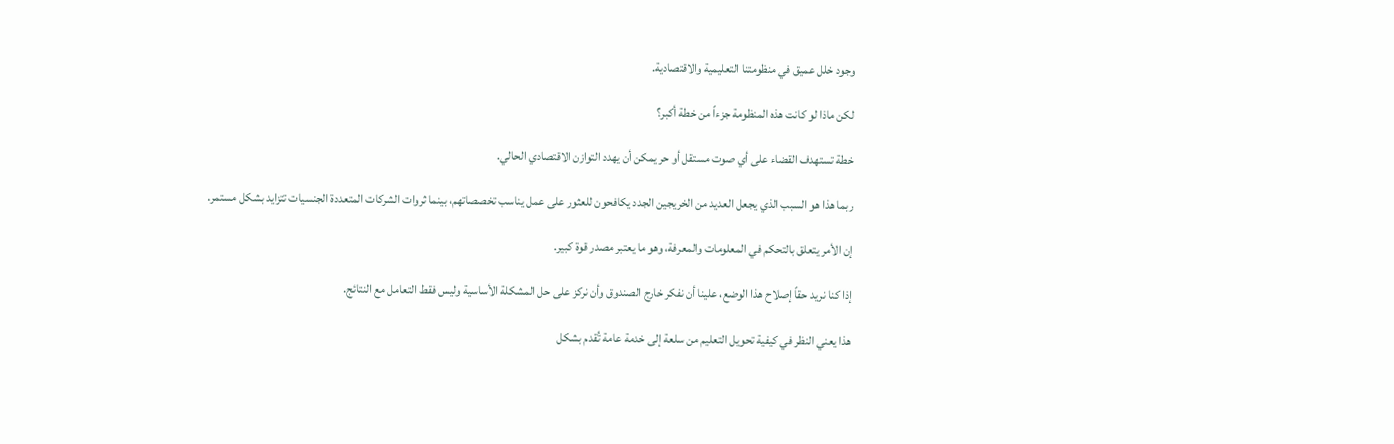وجود خلل عميق في منظومتنا التعليمية والاقتصادية.

لكن ماذا لو كانت هذه المنظومة جزءاً من خطة أكبر؟

خطة تستهدف القضاء على أي صوت مستقل أو حر يمكن أن يهدد التوازن الاقتصادي الحالي.

ربما هذا هو السبب الذي يجعل العديد من الخريجين الجدد يكافحون للعثور على عمل يناسب تخصصاتهم، بينما ثروات الشركات المتعددة الجنسيات تتزايد بشكل مستمر.

إن الأمر يتعلق بالتحكم في المعلومات والمعرفة، وهو ما يعتبر مصدر قوة كبير.

إذا كنا نريد حقاً إصلاح هذا الوضع، علينا أن نفكر خارج الصندوق وأن نركز على حل المشكلة الأساسية وليس فقط التعامل مع النتائج.

هذا يعني النظر في كيفية تحويل التعليم من سلعة إلى خدمة عامة تُقدم بشكل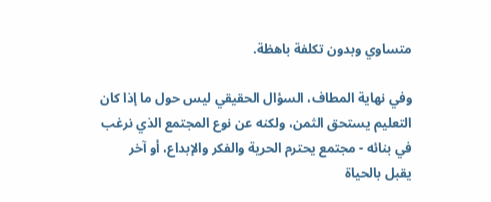متساوي وبدون تكلفة باهظة.

وفي نهاية المطاف، السؤال الحقيقي ليس حول ما إذا كان التعليم يستحق الثمن، ولكنه عن نوع المجتمع الذي نرغب في بنائه - مجتمع يحترم الحرية والفكر والإبداع، أو آخر يقبل بالحياة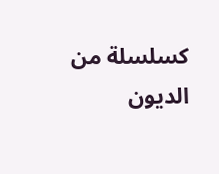كسلسلة من الديون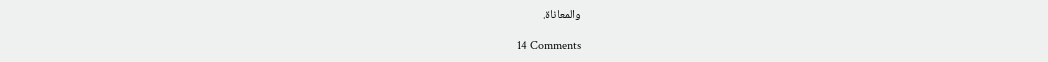والمعاناة.

14 Comments